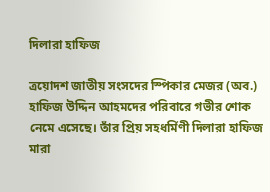দিলারা হাফিজ

ত্রয়োদশ জাতীয় সংসদের স্পিকার মেজর (অব.) হাফিজ উদ্দিন আহমদের পরিবারে গভীর শোক নেমে এসেছে। তাঁর প্রিয় সহধর্মিণী দিলারা হাফিজ মারা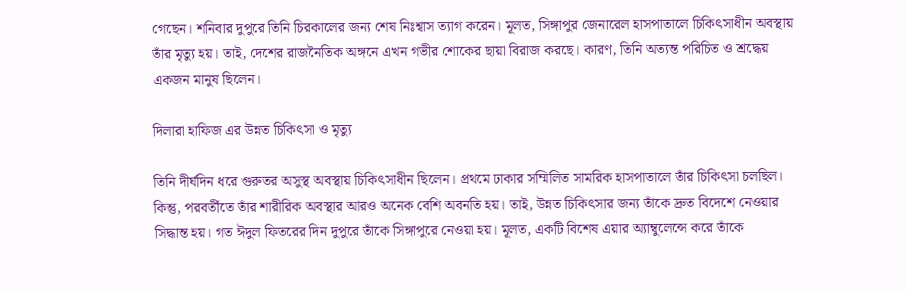গেছেন। শনিবার দুপুরে তিনি চিরকালের জন্য শেষ নিঃশ্বাস ত্যাগ করেন। মূলত, সিঙ্গাপুর জেনারেল হাসপাতালে চিকিৎসাধীন অবস্থায় তাঁর মৃত্যু হয়। তাই, দেশের রাজনৈতিক অঙ্গনে এখন গভীর শোকের ছায়া বিরাজ করছে। কারণ, তিনি অত্যন্ত পরিচিত ও শ্রদ্ধেয় একজন মানুষ ছিলেন।

দিলারা হাফিজ এর উন্নত চিকিৎসা ও মৃত্যু

তিনি দীর্ঘদিন ধরে গুরুতর অসুস্থ অবস্থায় চিকিৎসাধীন ছিলেন। প্রথমে ঢাকার সম্মিলিত সামরিক হাসপাতালে তাঁর চিকিৎসা চলছিল। কিন্তু, পরবর্তীতে তাঁর শারীরিক অবস্থার আরও অনেক বেশি অবনতি হয়। তাই, উন্নত চিকিৎসার জন্য তাঁকে দ্রুত বিদেশে নেওয়ার সিদ্ধান্ত হয়। গত ঈদুল ফিতরের দিন দুপুরে তাঁকে সিঙ্গাপুরে নেওয়া হয়। মূলত, একটি বিশেষ এয়ার অ্যাম্বুলেন্সে করে তাঁকে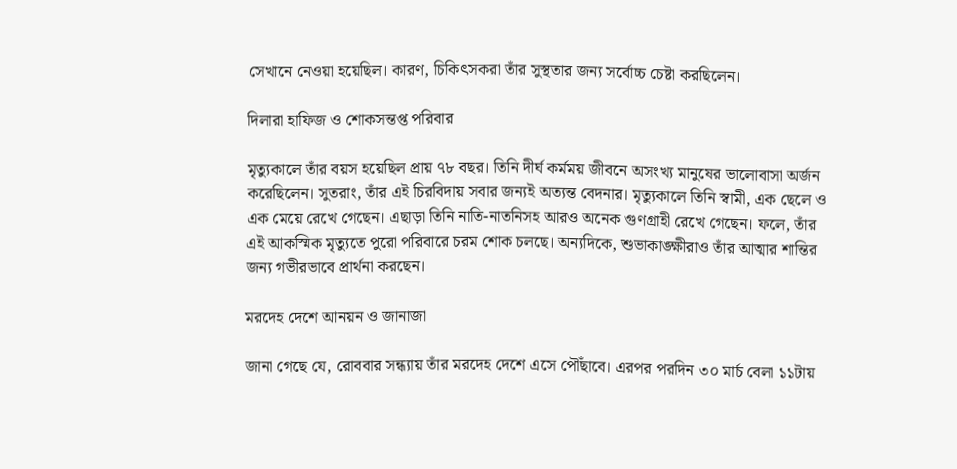সেখানে নেওয়া হয়েছিল। কারণ, চিকিৎসকরা তাঁর সুস্থতার জন্য সর্বোচ্চ চেষ্টা করছিলেন।

দিলারা হাফিজ ও শোকসন্তপ্ত পরিবার

মৃত্যুকালে তাঁর বয়স হয়েছিল প্রায় ৭৮ বছর। তিনি দীর্ঘ কর্মময় জীবনে অসংখ্য মানুষের ভালোবাসা অর্জন করেছিলেন। সুতরাং, তাঁর এই চিরবিদায় সবার জন্যই অত্যন্ত বেদনার। মৃত্যুকালে তিনি স্বামী, এক ছেলে ও এক মেয়ে রেখে গেছেন। এছাড়া তিনি নাতি-নাতনিসহ আরও অনেক গুণগ্রাহী রেখে গেছেন। ফলে, তাঁর এই আকস্মিক মৃত্যুতে পুরো পরিবারে চরম শোক চলছে। অন্যদিকে, শুভাকাঙ্ক্ষীরাও তাঁর আত্মার শান্তির জন্য গভীরভাবে প্রার্থনা করছেন।

মরদেহ দেশে আনয়ন ও জানাজা

জানা গেছে যে, রোববার সন্ধ্যায় তাঁর মরদেহ দেশে এসে পৌঁছাবে। এরপর পরদিন ৩০ মার্চ বেলা ১১টায়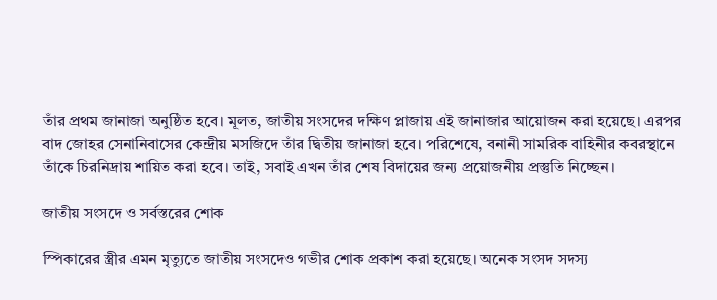তাঁর প্রথম জানাজা অনুষ্ঠিত হবে। মূলত, জাতীয় সংসদের দক্ষিণ প্লাজায় এই জানাজার আয়োজন করা হয়েছে। এরপর বাদ জোহর সেনানিবাসের কেন্দ্রীয় মসজিদে তাঁর দ্বিতীয় জানাজা হবে। পরিশেষে, বনানী সামরিক বাহিনীর কবরস্থানে তাঁকে চিরনিদ্রায় শায়িত করা হবে। তাই, সবাই এখন তাঁর শেষ বিদায়ের জন্য প্রয়োজনীয় প্রস্তুতি নিচ্ছেন।

জাতীয় সংসদে ও সর্বস্তরের শোক

স্পিকারের স্ত্রীর এমন মৃত্যুতে জাতীয় সংসদেও গভীর শোক প্রকাশ করা হয়েছে। অনেক সংসদ সদস্য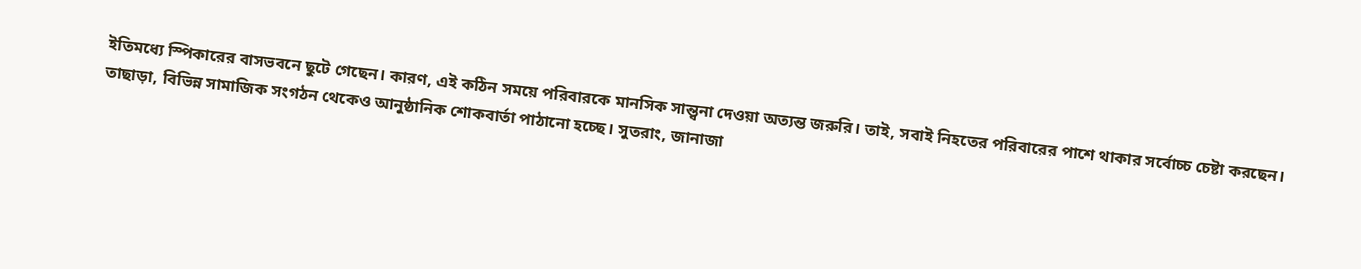ইতিমধ্যে স্পিকারের বাসভবনে ছুটে গেছেন। কারণ, এই কঠিন সময়ে পরিবারকে মানসিক সান্ত্বনা দেওয়া অত্যন্ত জরুরি। তাই, সবাই নিহতের পরিবারের পাশে থাকার সর্বোচ্চ চেষ্টা করছেন। তাছাড়া, বিভিন্ন সামাজিক সংগঠন থেকেও আনুষ্ঠানিক শোকবার্তা পাঠানো হচ্ছে। সুতরাং, জানাজা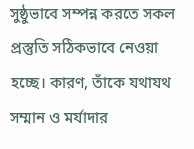সুষ্ঠুভাবে সম্পন্ন করতে সকল প্রস্তুতি সঠিকভাবে নেওয়া হচ্ছে। কারণ, তাঁকে যথাযথ সম্মান ও মর্যাদার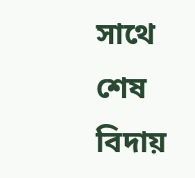সাথে শেষ বিদায়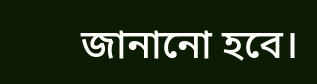জানানো হবে।